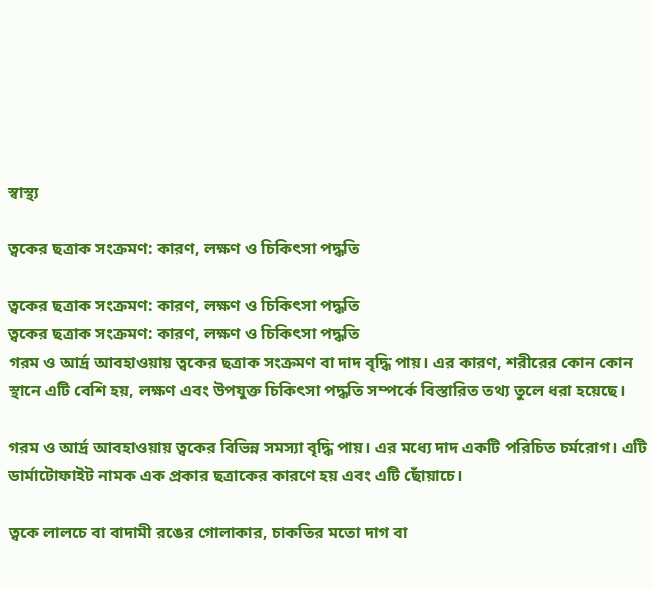স্বাস্থ্য

ত্বকের ছত্রাক সংক্রমণ: কারণ, লক্ষণ ও চিকিৎসা পদ্ধতি

ত্বকের ছত্রাক সংক্রমণ: কারণ, লক্ষণ ও চিকিৎসা পদ্ধতি
ত্বকের ছত্রাক সংক্রমণ: কারণ, লক্ষণ ও চিকিৎসা পদ্ধতি
গরম ও আর্দ্র আবহাওয়ায় ত্বকের ছত্রাক সংক্রমণ বা দাদ বৃদ্ধি পায়। এর কারণ, শরীরের কোন কোন স্থানে এটি বেশি হয়, লক্ষণ এবং উপযুক্ত চিকিৎসা পদ্ধতি সম্পর্কে বিস্তারিত তথ্য তুলে ধরা হয়েছে।

গরম ও আর্দ্র আবহাওয়ায় ত্বকের বিভিন্ন সমস্যা বৃদ্ধি পায়। এর মধ্যে দাদ একটি পরিচিত চর্মরোগ। এটি ডার্মাটোফাইট নামক এক প্রকার ছত্রাকের কারণে হয় এবং এটি ছোঁয়াচে।

ত্বকে লালচে বা বাদামী রঙের গোলাকার, চাকতির মতো দাগ বা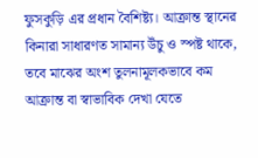ফুসকুড়ি এর প্রধান বৈশিষ্ট্য। আক্রান্ত স্থানের কিনারা সাধারণত সামান্য উঁচু ও স্পষ্ট থাকে, তবে মাঝের অংশ তুলনামূলকভাবে কম আক্রান্ত বা স্বাভাবিক দেখা যেতে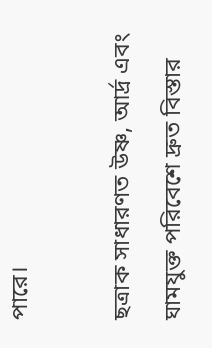পারে।

ছত্রাক সাধারণত উষ্ণ, আর্দ্র এবং ঘামযুক্ত পরিবেশে দ্রুত বিস্তার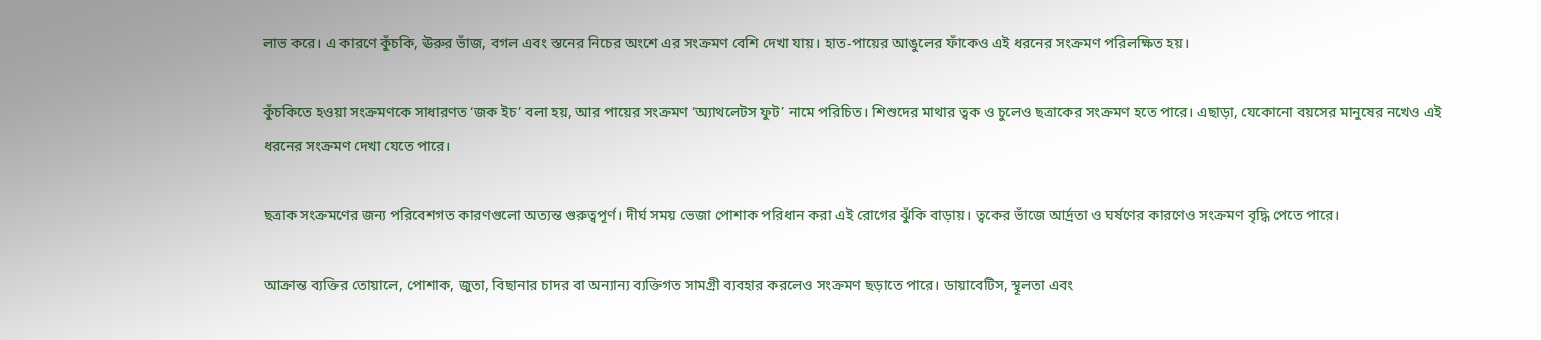লাভ করে। এ কারণে কুঁচকি, ঊরুর ভাঁজ, বগল এবং স্তনের নিচের অংশে এর সংক্রমণ বেশি দেখা যায়। হাত-পায়ের আঙুলের ফাঁকেও এই ধরনের সংক্রমণ পরিলক্ষিত হয়।

কুঁচকিতে হওয়া সংক্রমণকে সাধারণত ‘জক ইচ’ বলা হয়, আর পায়ের সংক্রমণ ‘অ্যাথলেটস ফুট’ নামে পরিচিত। শিশুদের মাথার ত্বক ও চুলেও ছত্রাকের সংক্রমণ হতে পারে। এছাড়া, যেকোনো বয়সের মানুষের নখেও এই ধরনের সংক্রমণ দেখা যেতে পারে।

ছত্রাক সংক্রমণের জন্য পরিবেশগত কারণগুলো অত্যন্ত গুরুত্বপূর্ণ। দীর্ঘ সময় ভেজা পোশাক পরিধান করা এই রোগের ঝুঁকি বাড়ায়। ত্বকের ভাঁজে আর্দ্রতা ও ঘর্ষণের কারণেও সংক্রমণ বৃদ্ধি পেতে পারে।

আক্রান্ত ব্যক্তির তোয়ালে, পোশাক, জুতা, বিছানার চাদর বা অন্যান্য ব্যক্তিগত সামগ্রী ব্যবহার করলেও সংক্রমণ ছড়াতে পারে। ডায়াবেটিস, স্থূলতা এবং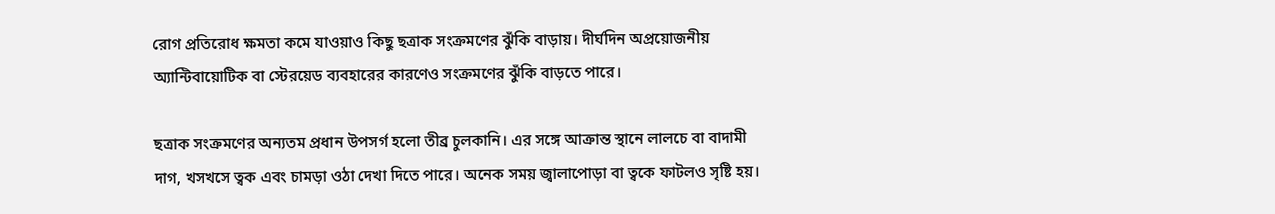রোগ প্রতিরোধ ক্ষমতা কমে যাওয়াও কিছু ছত্রাক সংক্রমণের ঝুঁকি বাড়ায়। দীর্ঘদিন অপ্রয়োজনীয় অ্যান্টিবায়োটিক বা স্টেরয়েড ব্যবহারের কারণেও সংক্রমণের ঝুঁকি বাড়তে পারে।

ছত্রাক সংক্রমণের অন্যতম প্রধান উপসর্গ হলো তীব্র চুলকানি। এর সঙ্গে আক্রান্ত স্থানে লালচে বা বাদামী দাগ, খসখসে ত্বক এবং চামড়া ওঠা দেখা দিতে পারে। অনেক সময় জ্বালাপোড়া বা ত্বকে ফাটলও সৃষ্টি হয়।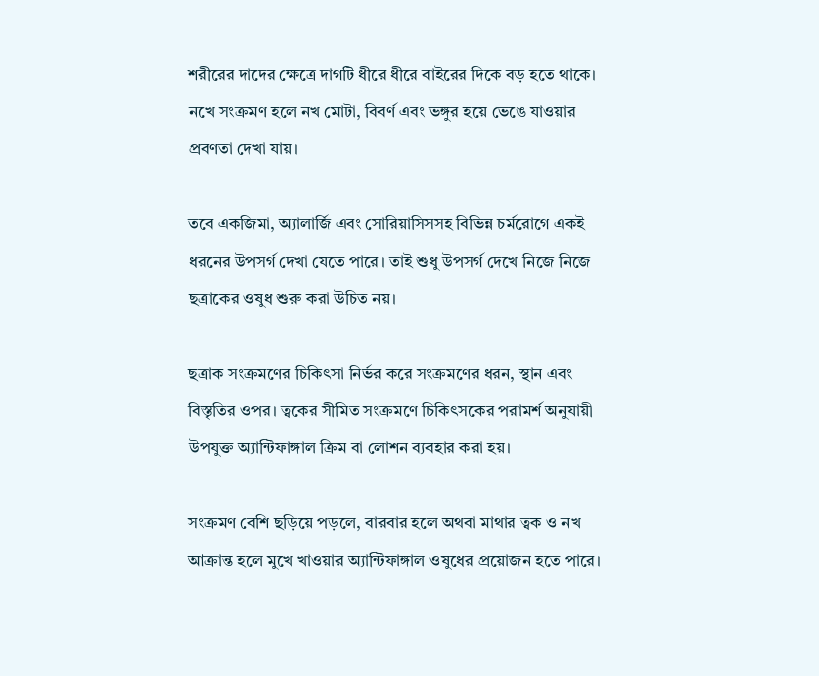শরীরের দাদের ক্ষেত্রে দাগটি ধীরে ধীরে বাইরের দিকে বড় হতে থাকে। নখে সংক্রমণ হলে নখ মোটা, বিবর্ণ এবং ভঙ্গুর হয়ে ভেঙে যাওয়ার প্রবণতা দেখা যায়।

তবে একজিমা, অ্যালার্জি এবং সোরিয়াসিসসহ বিভিন্ন চর্মরোগে একই ধরনের উপসর্গ দেখা যেতে পারে। তাই শুধু উপসর্গ দেখে নিজে নিজে ছত্রাকের ওষুধ শুরু করা উচিত নয়।

ছত্রাক সংক্রমণের চিকিৎসা নির্ভর করে সংক্রমণের ধরন, স্থান এবং বিস্তৃতির ওপর। ত্বকের সীমিত সংক্রমণে চিকিৎসকের পরামর্শ অনুযায়ী উপযুক্ত অ্যান্টিফাঙ্গাল ক্রিম বা লোশন ব্যবহার করা হয়।

সংক্রমণ বেশি ছড়িয়ে পড়লে, বারবার হলে অথবা মাথার ত্বক ও নখ আক্রান্ত হলে মুখে খাওয়ার অ্যান্টিফাঙ্গাল ওষুধের প্রয়োজন হতে পারে।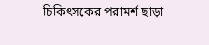চিকিৎসকের পরামর্শ ছাড়া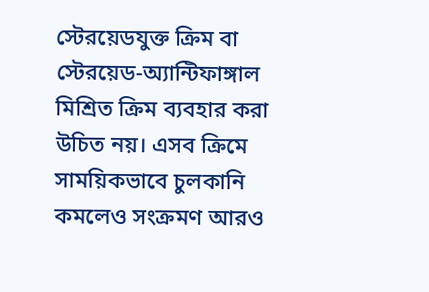স্টেরয়েডযুক্ত ক্রিম বা স্টেরয়েড-অ্যান্টিফাঙ্গাল মিশ্রিত ক্রিম ব্যবহার করা উচিত নয়। এসব ক্রিমে সাময়িকভাবে চুলকানি কমলেও সংক্রমণ আরও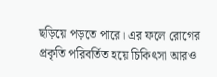ছড়িয়ে পড়তে পারে। এর ফলে রোগের প্রকৃতি পরিবর্তিত হয়ে চিকিৎসা আরও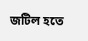জটিল হতে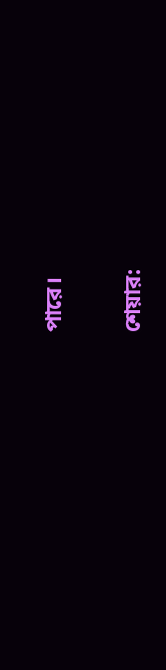পারে।

শেয়ার: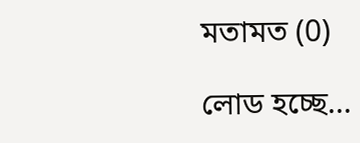মতামত (0)

লোড হচ্ছে...